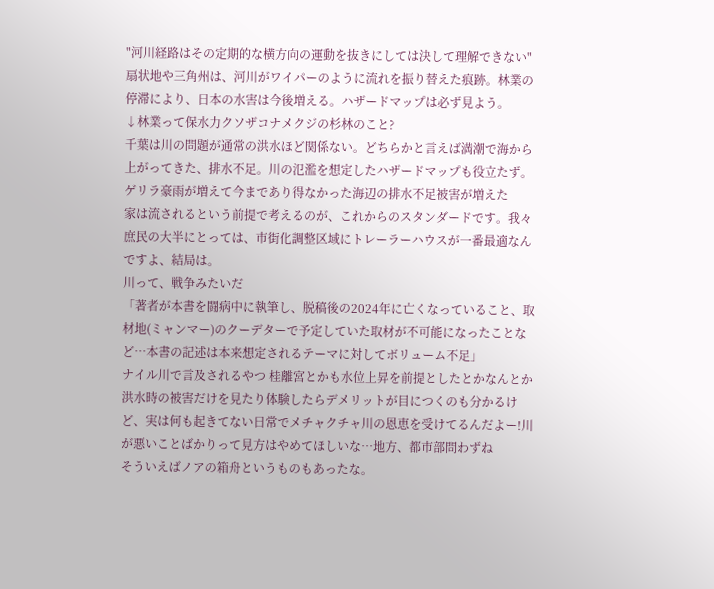"河川経路はその定期的な横方向の運動を抜きにしては決して理解できない" 扇状地や三角州は、河川がワイパーのように流れを振り替えた痕跡。林業の停滞により、日本の水害は今後増える。ハザードマップは必ず見よう。
↓林業って保水力クソザコナメクジの杉林のこと?
千葉は川の問題が通常の洪水ほど関係ない。どちらかと言えば満潮で海から上がってきた、排水不足。川の氾濫を想定したハザードマップも役立たず。ゲリラ豪雨が増えて今まであり得なかった海辺の排水不足被害が増えた
家は流されるという前提で考えるのが、これからのスタンダードです。我々庶民の大半にとっては、市街化調整区域にトレーラーハウスが一番最適なんですよ、結局は。
川って、戦争みたいだ
「著者が本書を闘病中に執筆し、脱稿後の2024年に亡くなっていること、取材地(ミャンマー)のクーデターで予定していた取材が不可能になったことなど…本書の記述は本来想定されるテーマに対してボリューム不足」
ナイル川で言及されるやつ 桂離宮とかも水位上昇を前提としたとかなんとか
洪水時の被害だけを見たり体験したらデメリットが目につくのも分かるけど、実は何も起きてない日常でメチャクチャ川の恩恵を受けてるんだよー!川が悪いことばかりって見方はやめてほしいな…地方、都市部問わずね
そういえばノアの箱舟というものもあったな。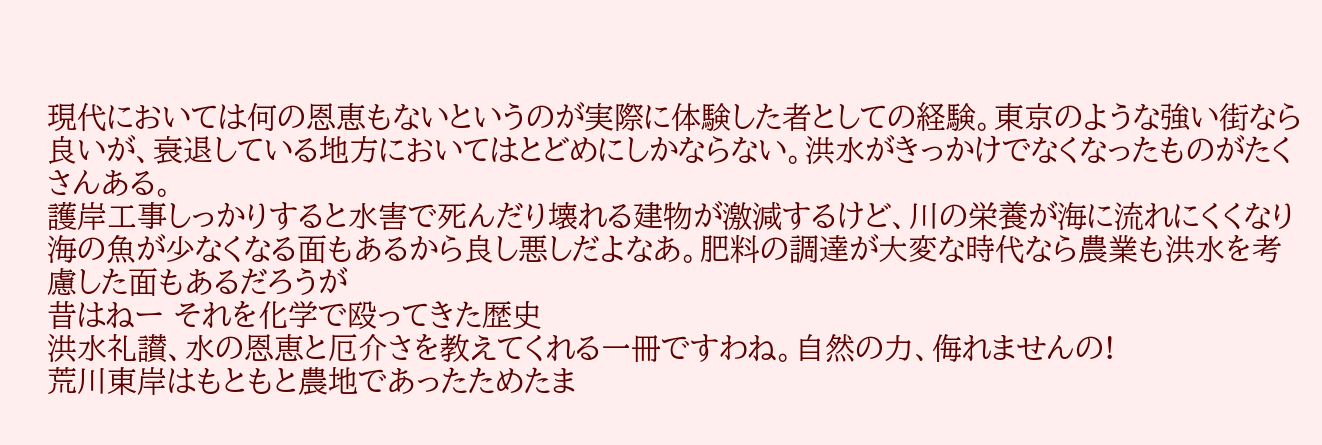現代においては何の恩恵もないというのが実際に体験した者としての経験。東京のような強い街なら良いが、衰退している地方においてはとどめにしかならない。洪水がきっかけでなくなったものがたくさんある。
護岸工事しっかりすると水害で死んだり壊れる建物が激減するけど、川の栄養が海に流れにくくなり海の魚が少なくなる面もあるから良し悪しだよなあ。肥料の調達が大変な時代なら農業も洪水を考慮した面もあるだろうが
昔はねー それを化学で殴ってきた歴史
洪水礼讃、水の恩恵と厄介さを教えてくれる一冊ですわね。自然の力、侮れませんの!
荒川東岸はもともと農地であったためたま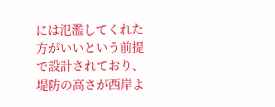には氾濫してくれた方がいいという前提で設計されており、堤防の高さが西岸よ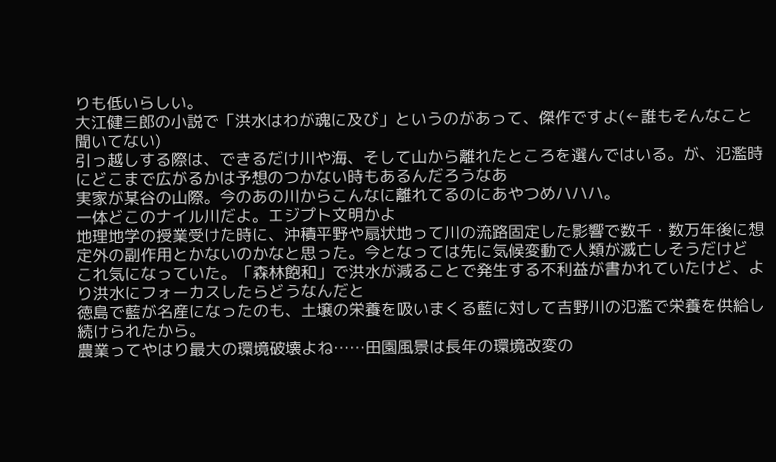りも低いらしい。
大江健三郎の小説で「洪水はわが魂に及び」というのがあって、傑作ですよ(←誰もそんなこと聞いてない)
引っ越しする際は、できるだけ川や海、そして山から離れたところを選んではいる。が、氾濫時にどこまで広がるかは予想のつかない時もあるんだろうなあ
実家が某谷の山際。今のあの川からこんなに離れてるのにあやつめハハハ。
一体どこのナイル川だよ。エジプト文明かよ
地理地学の授業受けた時に、沖積平野や扇状地って川の流路固定した影響で数千・数万年後に想定外の副作用とかないのかなと思った。今となっては先に気候変動で人類が滅亡しそうだけど
これ気になっていた。「森林飽和」で洪水が減ることで発生する不利益が書かれていたけど、より洪水にフォーカスしたらどうなんだと
徳島で藍が名産になったのも、土壌の栄養を吸いまくる藍に対して吉野川の氾濫で栄養を供給し続けられたから。
農業ってやはり最大の環境破壊よね……田園風景は長年の環境改変の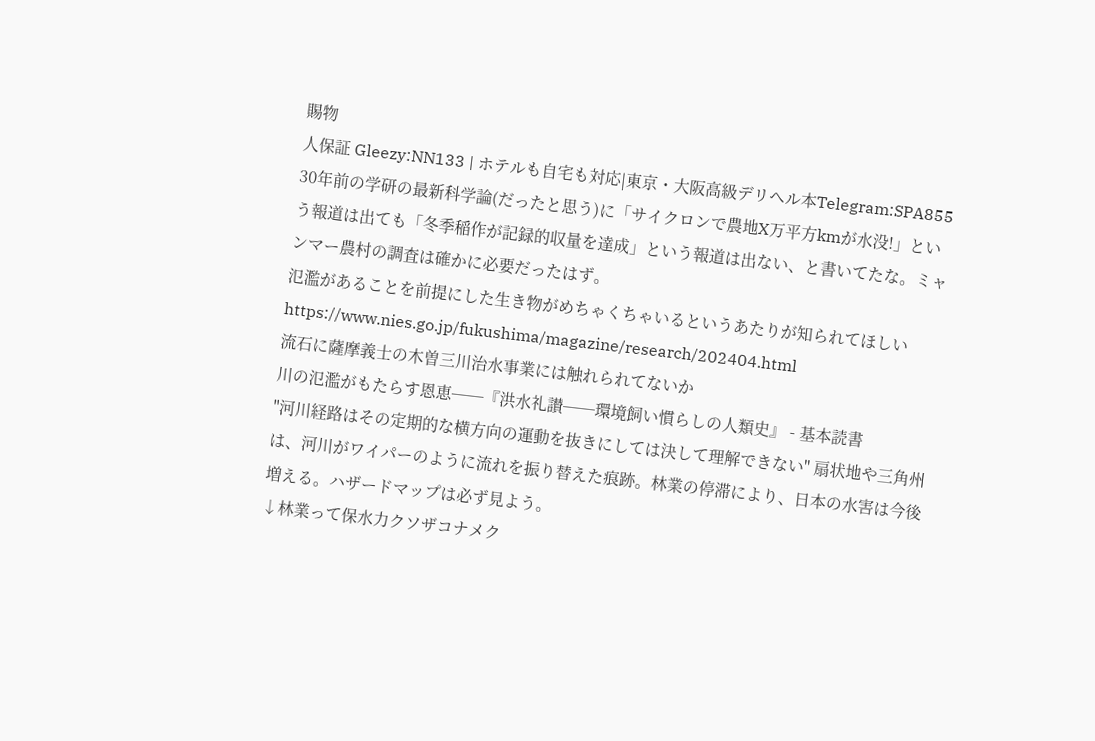賜物
人保証 Gleezy:NN133 | ホテルも自宅も対応|東京・大阪高級デリヘル本Telegram:SPA855
30年前の学研の最新科学論(だったと思う)に「サイクロンで農地X万平方kmが水没!」という報道は出ても「冬季稲作が記録的収量を達成」という報道は出ない、と書いてたな。ミャンマー農村の調査は確かに必要だったはず。
氾濫があることを前提にした生き物がめちゃくちゃいるというあたりが知られてほしいhttps://www.nies.go.jp/fukushima/magazine/research/202404.html
流石に薩摩義士の木曽三川治水事業には触れられてないか
川の氾濫がもたらす恩恵──『洪水礼讃──環境飼い慣らしの人類史』 - 基本読書
"河川経路はその定期的な横方向の運動を抜きにしては決して理解できない" 扇状地や三角州は、河川がワイパーのように流れを振り替えた痕跡。林業の停滞により、日本の水害は今後増える。ハザードマップは必ず見よう。
↓林業って保水力クソザコナメク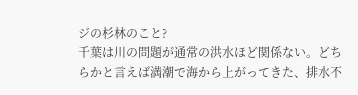ジの杉林のこと?
千葉は川の問題が通常の洪水ほど関係ない。どちらかと言えば満潮で海から上がってきた、排水不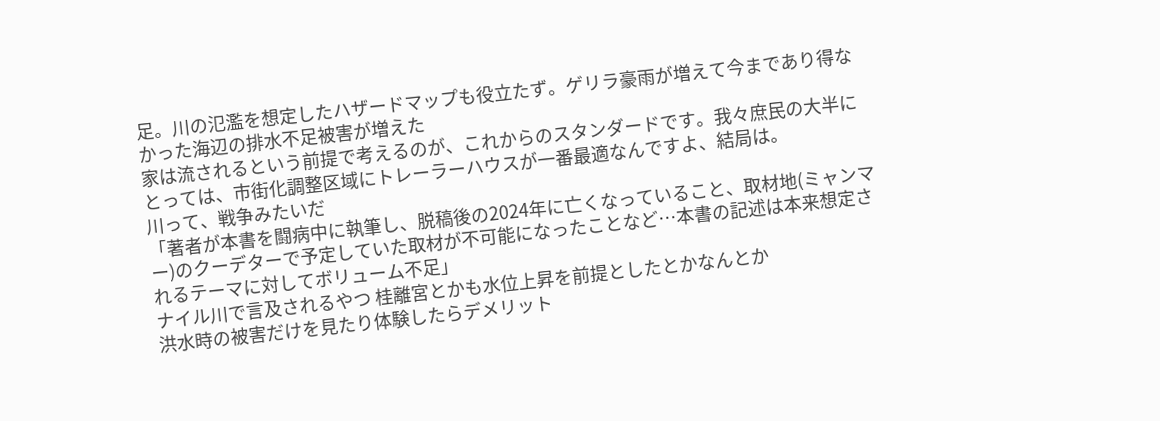足。川の氾濫を想定したハザードマップも役立たず。ゲリラ豪雨が増えて今まであり得なかった海辺の排水不足被害が増えた
家は流されるという前提で考えるのが、これからのスタンダードです。我々庶民の大半にとっては、市街化調整区域にトレーラーハウスが一番最適なんですよ、結局は。
川って、戦争みたいだ
「著者が本書を闘病中に執筆し、脱稿後の2024年に亡くなっていること、取材地(ミャンマー)のクーデターで予定していた取材が不可能になったことなど…本書の記述は本来想定されるテーマに対してボリューム不足」
ナイル川で言及されるやつ 桂離宮とかも水位上昇を前提としたとかなんとか
洪水時の被害だけを見たり体験したらデメリット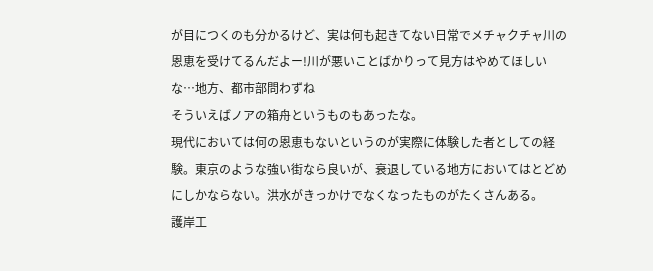が目につくのも分かるけど、実は何も起きてない日常でメチャクチャ川の恩恵を受けてるんだよー!川が悪いことばかりって見方はやめてほしいな…地方、都市部問わずね
そういえばノアの箱舟というものもあったな。
現代においては何の恩恵もないというのが実際に体験した者としての経験。東京のような強い街なら良いが、衰退している地方においてはとどめにしかならない。洪水がきっかけでなくなったものがたくさんある。
護岸工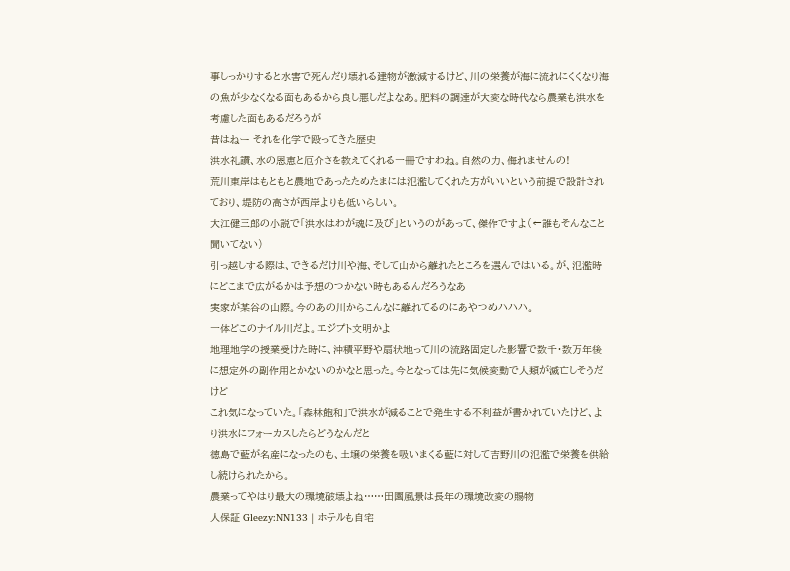事しっかりすると水害で死んだり壊れる建物が激減するけど、川の栄養が海に流れにくくなり海の魚が少なくなる面もあるから良し悪しだよなあ。肥料の調達が大変な時代なら農業も洪水を考慮した面もあるだろうが
昔はねー それを化学で殴ってきた歴史
洪水礼讃、水の恩恵と厄介さを教えてくれる一冊ですわね。自然の力、侮れませんの!
荒川東岸はもともと農地であったためたまには氾濫してくれた方がいいという前提で設計されており、堤防の高さが西岸よりも低いらしい。
大江健三郎の小説で「洪水はわが魂に及び」というのがあって、傑作ですよ(←誰もそんなこと聞いてない)
引っ越しする際は、できるだけ川や海、そして山から離れたところを選んではいる。が、氾濫時にどこまで広がるかは予想のつかない時もあるんだろうなあ
実家が某谷の山際。今のあの川からこんなに離れてるのにあやつめハハハ。
一体どこのナイル川だよ。エジプト文明かよ
地理地学の授業受けた時に、沖積平野や扇状地って川の流路固定した影響で数千・数万年後に想定外の副作用とかないのかなと思った。今となっては先に気候変動で人類が滅亡しそうだけど
これ気になっていた。「森林飽和」で洪水が減ることで発生する不利益が書かれていたけど、より洪水にフォーカスしたらどうなんだと
徳島で藍が名産になったのも、土壌の栄養を吸いまくる藍に対して吉野川の氾濫で栄養を供給し続けられたから。
農業ってやはり最大の環境破壊よね……田園風景は長年の環境改変の賜物
人保証 Gleezy:NN133 | ホテルも自宅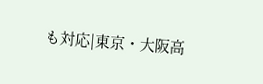も対応|東京・大阪高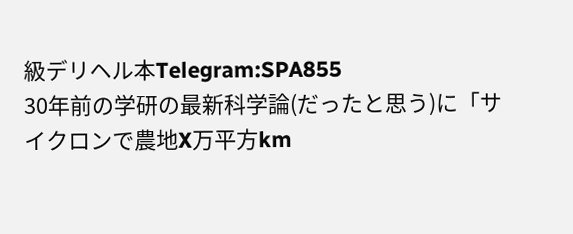級デリヘル本Telegram:SPA855
30年前の学研の最新科学論(だったと思う)に「サイクロンで農地X万平方km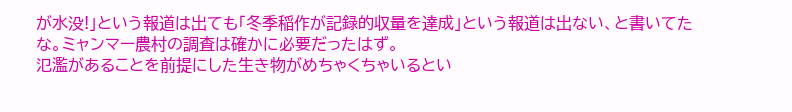が水没!」という報道は出ても「冬季稲作が記録的収量を達成」という報道は出ない、と書いてたな。ミャンマー農村の調査は確かに必要だったはず。
氾濫があることを前提にした生き物がめちゃくちゃいるとい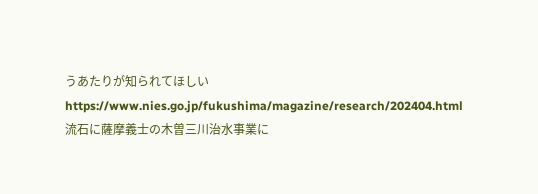うあたりが知られてほしいhttps://www.nies.go.jp/fukushima/magazine/research/202404.html
流石に薩摩義士の木曽三川治水事業に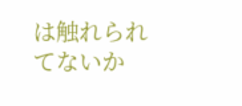は触れられてないか